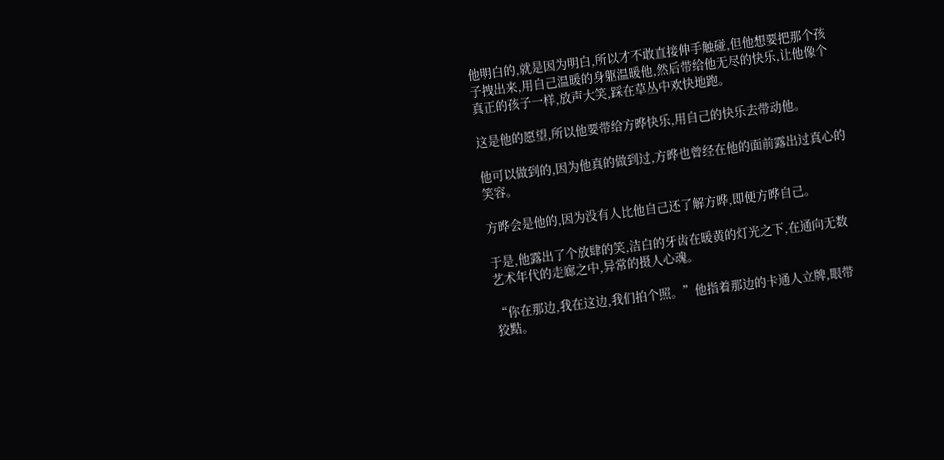他明白的,就是因为明白,所以才不敢直接伸手触碰,但他想要把那个孩子拽出来,用自己温暖的身躯温暖他,然后带给他无尽的快乐,让他像个真正的孩子一样,放声大笑,踩在草丛中欢快地跑。

这是他的愿望,所以他要带给方晔快乐,用自己的快乐去带动他。

他可以做到的,因为他真的做到过,方晔也曾经在他的面前露出过真心的笑容。

方晔会是他的,因为没有人比他自己还了解方晔,即便方晔自己。

于是,他露出了个放肆的笑,洁白的牙齿在暖黄的灯光之下,在通向无数艺术年代的走廊之中,异常的摄人心魂。

“你在那边,我在这边,我们拍个照。”他指着那边的卡通人立牌,眼带狡黠。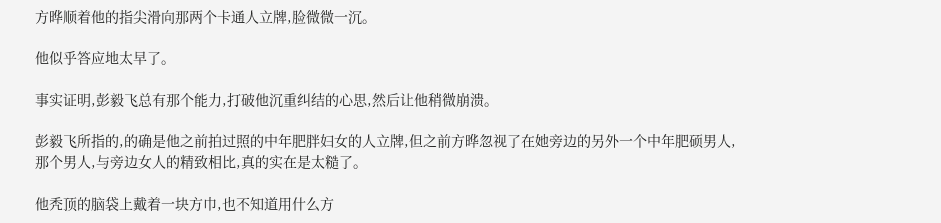方晔顺着他的指尖滑向那两个卡通人立牌,脸微微一沉。

他似乎答应地太早了。

事实证明,彭毅飞总有那个能力,打破他沉重纠结的心思,然后让他稍微崩溃。

彭毅飞所指的,的确是他之前拍过照的中年肥胖妇女的人立牌,但之前方晔忽视了在她旁边的另外一个中年肥硕男人,那个男人,与旁边女人的精致相比,真的实在是太糙了。

他秃顶的脑袋上戴着一块方巾,也不知道用什么方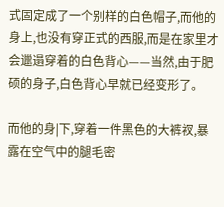式固定成了一个别样的白色帽子,而他的身上,也没有穿正式的西服,而是在家里才会邋遢穿着的白色背心——当然,由于肥硕的身子,白色背心早就已经变形了。

而他的身|下,穿着一件黑色的大裤衩,暴露在空气中的腿毛密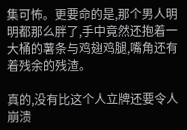集可怖。更要命的是,那个男人明明都那么胖了,手中竟然还抱着一大桶的薯条与鸡翅鸡腿,嘴角还有着残余的残渣。

真的,没有比这个人立牌还要令人崩溃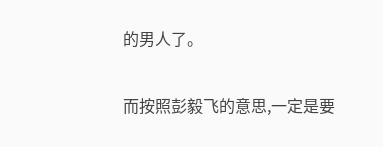的男人了。

而按照彭毅飞的意思,一定是要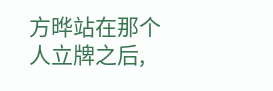方晔站在那个人立牌之后,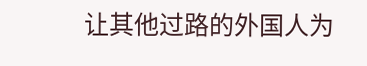让其他过路的外国人为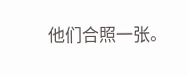他们合照一张。